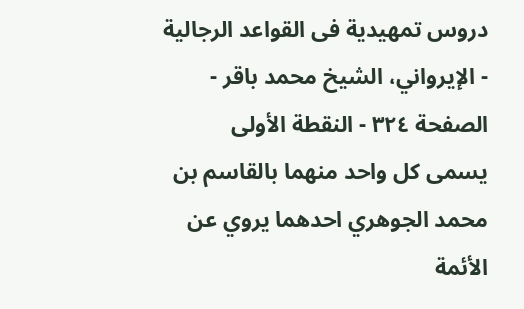دروس تمهيدية فى القواعد الرجالية - الإيرواني، الشيخ محمد باقر - الصفحة ٣٢٤ - النقطة الأولى
يسمى كل واحد منهما بالقاسم بن محمد الجوهري احدهما يروي عن الأئمة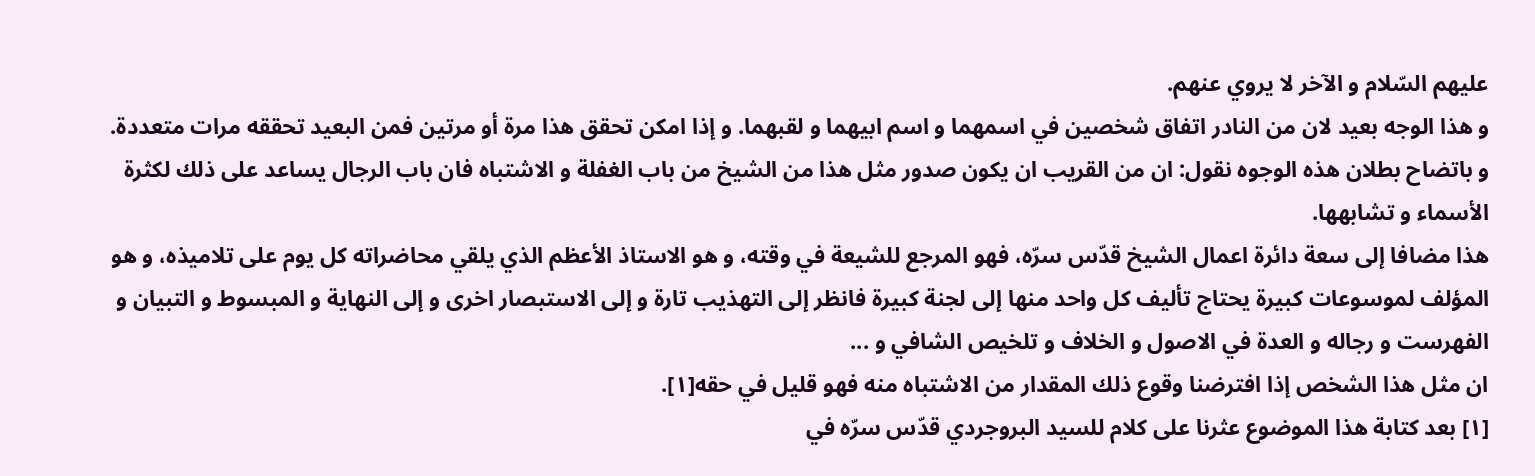عليهم السّلام و الآخر لا يروي عنهم.
و هذا الوجه بعيد لان من النادر اتفاق شخصين في اسمهما و اسم ابيهما و لقبهما. و إذا امكن تحقق هذا مرة أو مرتين فمن البعيد تحققه مرات متعددة.
و باتضاح بطلان هذه الوجوه نقول: ان من القريب ان يكون صدور مثل هذا من الشيخ من باب الغفلة و الاشتباه فان باب الرجال يساعد على ذلك لكثرة الأسماء و تشابهها.
هذا مضافا إلى سعة دائرة اعمال الشيخ قدّس سرّه، فهو المرجع للشيعة في وقته، و هو الاستاذ الأعظم الذي يلقي محاضراته كل يوم على تلاميذه، و هو المؤلف لموسوعات كبيرة يحتاج تأليف كل واحد منها إلى لجنة كبيرة فانظر إلى التهذيب تارة و إلى الاستبصار اخرى و إلى النهاية و المبسوط و التبيان و الفهرست و رجاله و العدة في الاصول و الخلاف و تلخيص الشافي و ...
ان مثل هذا الشخص إذا افترضنا وقوع ذلك المقدار من الاشتباه منه فهو قليل في حقه[١].
[١] بعد كتابة هذا الموضوع عثرنا على كلام للسيد البروجردي قدّس سرّه في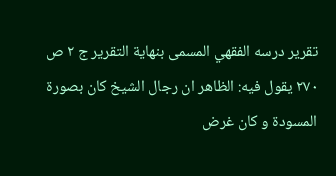تقرير درسه الفقهي المسمى بنهاية التقرير ج ٢ ص ٢٧٠ يقول فيه: الظاهر ان رجال الشيخ كان بصورة المسودة و كان غرض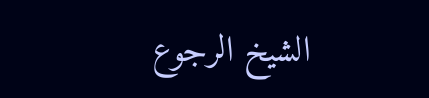الشيخ الرجوع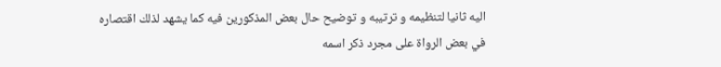اليه ثانيا لتنظيمه و ترتيبه و توضيح حال بعض المذكورين فيه كما يشهد لذلك اقتصاره في بعض الرواة على مجرد ذكر اسمه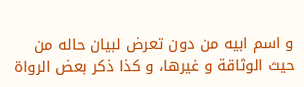و اسم ابيه من دون تعرض لبيان حاله من حيث الوثاقة و غيرها، و كذا ذكر بعض الرواة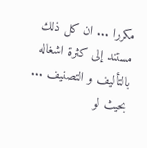مكررا ... ان كل ذلك مستند إلى كثرة اشغاله بالتأليف و التصنيف ... بحيث لو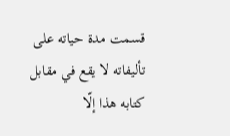قسمت مدة حياته على تأليفاته لا يقع في مقابل كتابه هذا إلّا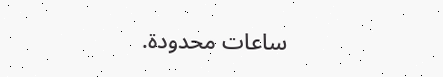ساعات محدودة.